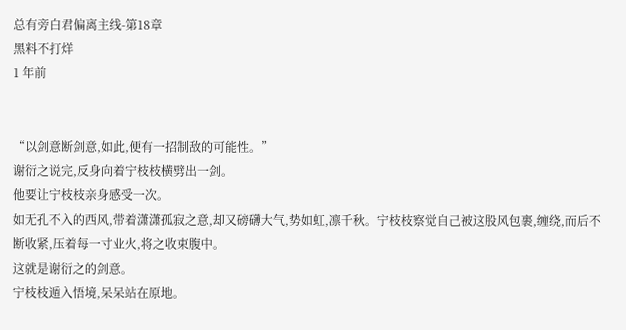总有旁白君偏离主线-第18章
黑料不打烊
1 年前


“以剑意断剑意,如此,便有一招制敌的可能性。”
谢衍之说完,反身向着宁枝枝横劈出一剑。
他要让宁枝枝亲身感受一次。
如无孔不入的西风,带着潇潇孤寂之意,却又磅礴大气,势如虹,凛千秋。宁枝枝察觉自己被这股风包裹,缠绕,而后不断收紧,压着每一寸业火,将之收束腹中。
这就是谢衍之的剑意。
宁枝枝遁入悟境,呆呆站在原地。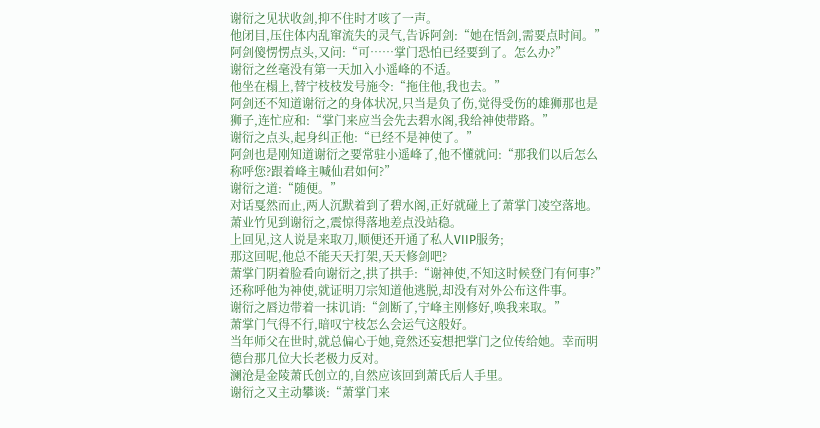谢衍之见状收剑,抑不住时才咳了一声。
他闭目,压住体内乱窜流失的灵气,告诉阿剑:“她在悟剑,需要点时间。”
阿剑傻愣愣点头,又问:“可……掌门恐怕已经要到了。怎么办?”
谢衍之丝毫没有第一天加入小遥峰的不适。
他坐在榻上,替宁枝枝发号施令:“拖住他,我也去。”
阿剑还不知道谢衍之的身体状况,只当是负了伤,觉得受伤的雄狮那也是狮子,连忙应和:“掌门来应当会先去碧水阁,我给神使带路。”
谢衍之点头,起身纠正他:“已经不是神使了。”
阿剑也是刚知道谢衍之要常驻小遥峰了,他不懂就问:“那我们以后怎么称呼您?跟着峰主喊仙君如何?”
谢衍之道:“随便。”
对话戛然而止,两人沉默着到了碧水阁,正好就碰上了萧掌门凌空落地。
萧业竹见到谢衍之,震惊得落地差点没站稳。
上回见,这人说是来取刀,顺便还开通了私人VIIP服务;
那这回呢,他总不能天天打架,天天修剑吧?
萧掌门阴着脸看向谢衍之,拱了拱手:“谢神使,不知这时候登门有何事?”
还称呼他为神使,就证明刀宗知道他逃脱,却没有对外公布这件事。
谢衍之唇边带着一抹讥诮:“剑断了,宁峰主刚修好,唤我来取。”
萧掌门气得不行,暗叹宁枝怎么会运气这般好。
当年师父在世时,就总偏心于她,竟然还妄想把掌门之位传给她。幸而明德台那几位大长老极力反对。
澜沧是金陵萧氏创立的,自然应该回到萧氏后人手里。
谢衍之又主动攀谈:“萧掌门来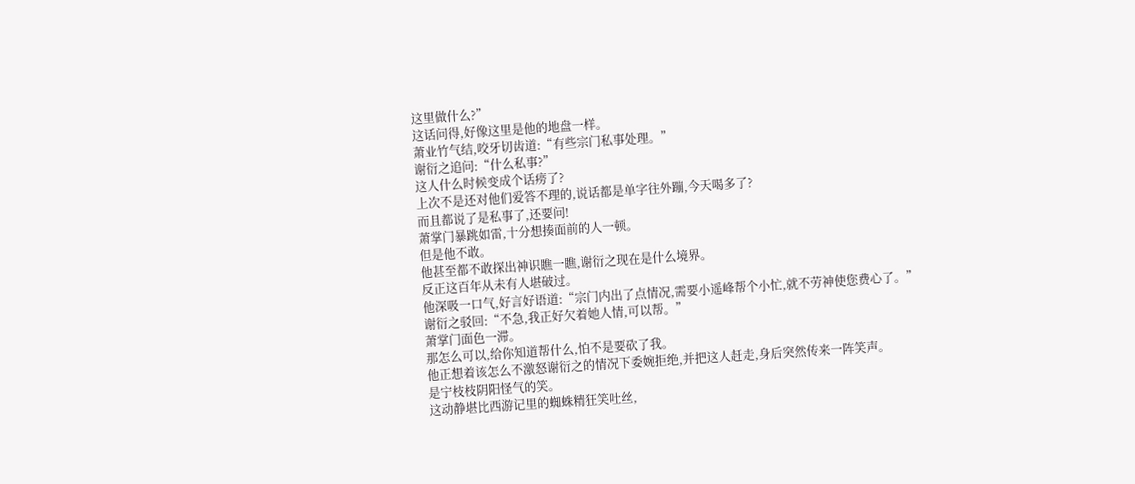这里做什么?”
这话问得,好像这里是他的地盘一样。
萧业竹气结,咬牙切齿道:“有些宗门私事处理。”
谢衍之追问:“什么私事?”
这人什么时候变成个话痨了?
上次不是还对他们爱答不理的,说话都是单字往外蹦,今天喝多了?
而且都说了是私事了,还要问!
萧掌门暴跳如雷,十分想揍面前的人一顿。
但是他不敢。
他甚至都不敢探出神识瞧一瞧,谢衍之现在是什么境界。
反正这百年从未有人堪破过。
他深吸一口气,好言好语道:“宗门内出了点情况,需要小遥峰帮个小忙,就不劳神使您费心了。”
谢衍之驳回:“不急,我正好欠着她人情,可以帮。”
萧掌门面色一滞。
那怎么可以,给你知道帮什么,怕不是要砍了我。
他正想着该怎么不激怒谢衍之的情况下委婉拒绝,并把这人赶走,身后突然传来一阵笑声。
是宁枝枝阴阳怪气的笑。
这动静堪比西游记里的蜘蛛精狂笑吐丝,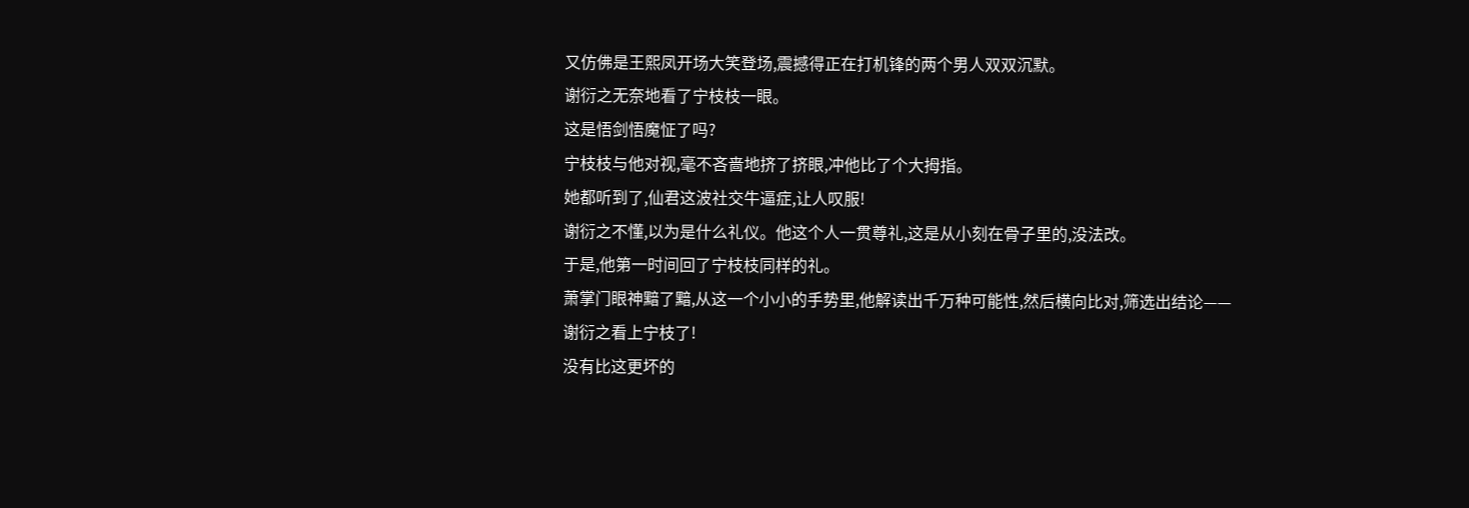又仿佛是王熙凤开场大笑登场,震撼得正在打机锋的两个男人双双沉默。
谢衍之无奈地看了宁枝枝一眼。
这是悟剑悟魔怔了吗?
宁枝枝与他对视,毫不吝啬地挤了挤眼,冲他比了个大拇指。
她都听到了,仙君这波社交牛逼症,让人叹服!
谢衍之不懂,以为是什么礼仪。他这个人一贯尊礼,这是从小刻在骨子里的,没法改。
于是,他第一时间回了宁枝枝同样的礼。
萧掌门眼神黯了黯,从这一个小小的手势里,他解读出千万种可能性,然后横向比对,筛选出结论——
谢衍之看上宁枝了!
没有比这更坏的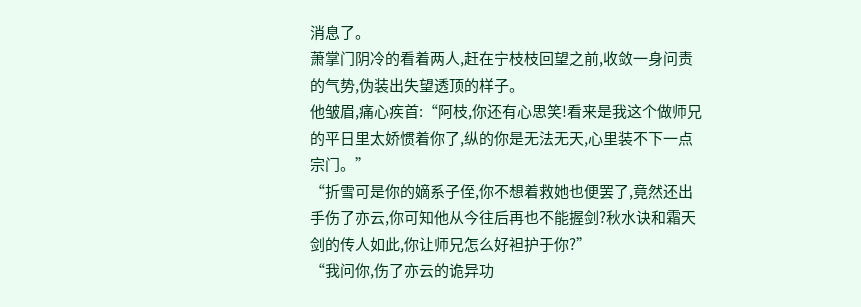消息了。
萧掌门阴冷的看着两人,赶在宁枝枝回望之前,收敛一身问责的气势,伪装出失望透顶的样子。
他皱眉,痛心疾首:“阿枝,你还有心思笑!看来是我这个做师兄的平日里太娇惯着你了,纵的你是无法无天,心里装不下一点宗门。”
“折雪可是你的嫡系子侄,你不想着救她也便罢了,竟然还出手伤了亦云,你可知他从今往后再也不能握剑?秋水诀和霜天剑的传人如此,你让师兄怎么好袒护于你?”
“我问你,伤了亦云的诡异功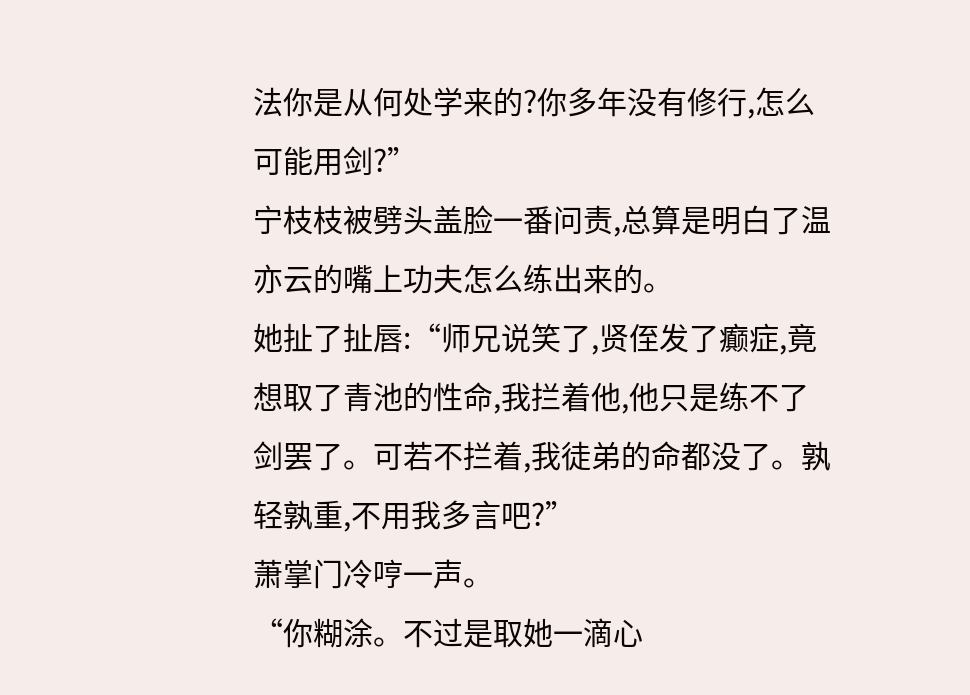法你是从何处学来的?你多年没有修行,怎么可能用剑?”
宁枝枝被劈头盖脸一番问责,总算是明白了温亦云的嘴上功夫怎么练出来的。
她扯了扯唇:“师兄说笑了,贤侄发了癫症,竟想取了青池的性命,我拦着他,他只是练不了剑罢了。可若不拦着,我徒弟的命都没了。孰轻孰重,不用我多言吧?”
萧掌门冷哼一声。
“你糊涂。不过是取她一滴心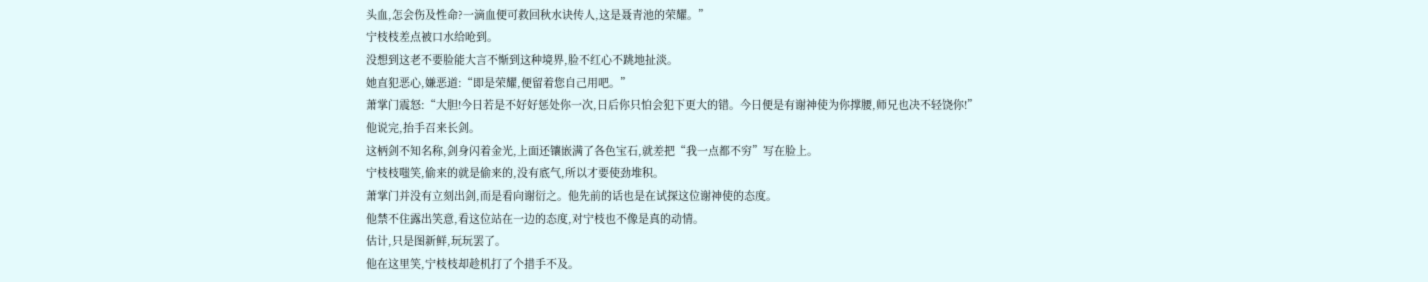头血,怎会伤及性命?一滴血便可救回秋水诀传人,这是聂青池的荣耀。”
宁枝枝差点被口水给呛到。
没想到这老不要脸能大言不惭到这种境界,脸不红心不跳地扯淡。
她直犯恶心,嫌恶道:“即是荣耀,便留着您自己用吧。”
萧掌门震怒:“大胆!今日若是不好好惩处你一次,日后你只怕会犯下更大的错。今日便是有谢神使为你撑腰,师兄也决不轻饶你!”
他说完,抬手召来长剑。
这柄剑不知名称,剑身闪着金光,上面还镶嵌满了各色宝石,就差把“我一点都不穷”写在脸上。
宁枝枝嗤笑,偷来的就是偷来的,没有底气,所以才要使劲堆积。
萧掌门并没有立刻出剑,而是看向谢衍之。他先前的话也是在试探这位谢神使的态度。
他禁不住露出笑意,看这位站在一边的态度,对宁枝也不像是真的动情。
估计,只是图新鲜,玩玩罢了。
他在这里笑,宁枝枝却趁机打了个措手不及。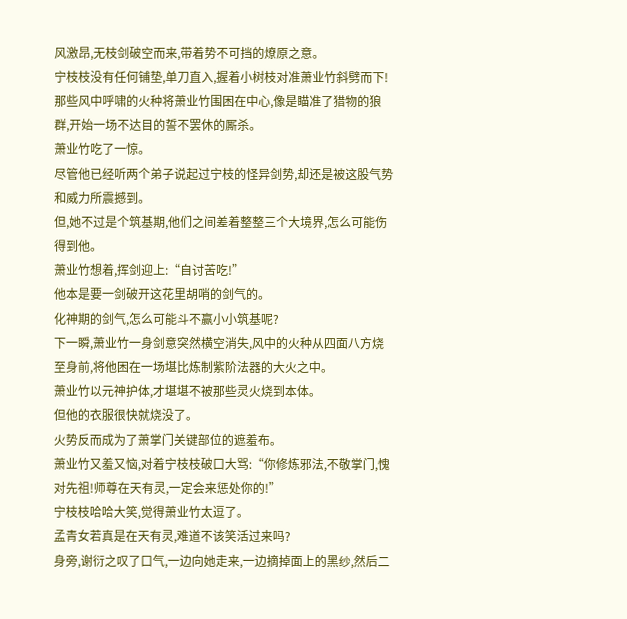风激昂,无枝剑破空而来,带着势不可挡的燎原之意。
宁枝枝没有任何铺垫,单刀直入,握着小树枝对准萧业竹斜劈而下!
那些风中呼啸的火种将萧业竹围困在中心,像是瞄准了猎物的狼群,开始一场不达目的誓不罢休的厮杀。
萧业竹吃了一惊。
尽管他已经听两个弟子说起过宁枝的怪异剑势,却还是被这股气势和威力所震撼到。
但,她不过是个筑基期,他们之间差着整整三个大境界,怎么可能伤得到他。
萧业竹想着,挥剑迎上:“自讨苦吃!”
他本是要一剑破开这花里胡哨的剑气的。
化神期的剑气,怎么可能斗不赢小小筑基呢?
下一瞬,萧业竹一身剑意突然横空消失,风中的火种从四面八方烧至身前,将他困在一场堪比炼制紫阶法器的大火之中。
萧业竹以元神护体,才堪堪不被那些灵火烧到本体。
但他的衣服很快就烧没了。
火势反而成为了萧掌门关键部位的遮羞布。
萧业竹又羞又恼,对着宁枝枝破口大骂:“你修炼邪法,不敬掌门,愧对先祖!师尊在天有灵,一定会来惩处你的!”
宁枝枝哈哈大笑,觉得萧业竹太逗了。
孟青女若真是在天有灵,难道不该笑活过来吗?
身旁,谢衍之叹了口气,一边向她走来,一边摘掉面上的黑纱,然后二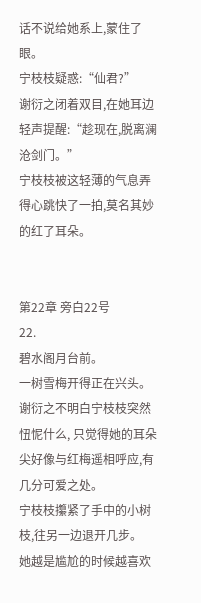话不说给她系上,蒙住了眼。
宁枝枝疑惑:“仙君?”
谢衍之闭着双目,在她耳边轻声提醒:“趁现在,脱离澜沧剑门。”
宁枝枝被这轻薄的气息弄得心跳快了一拍,莫名其妙的红了耳朵。


第22章 旁白22号
22.
碧水阁月台前。
一树雪梅开得正在兴头。
谢衍之不明白宁枝枝突然忸怩什么, 只觉得她的耳朵尖好像与红梅遥相呼应,有几分可爱之处。
宁枝枝攥紧了手中的小树枝,往另一边退开几步。
她越是尴尬的时候越喜欢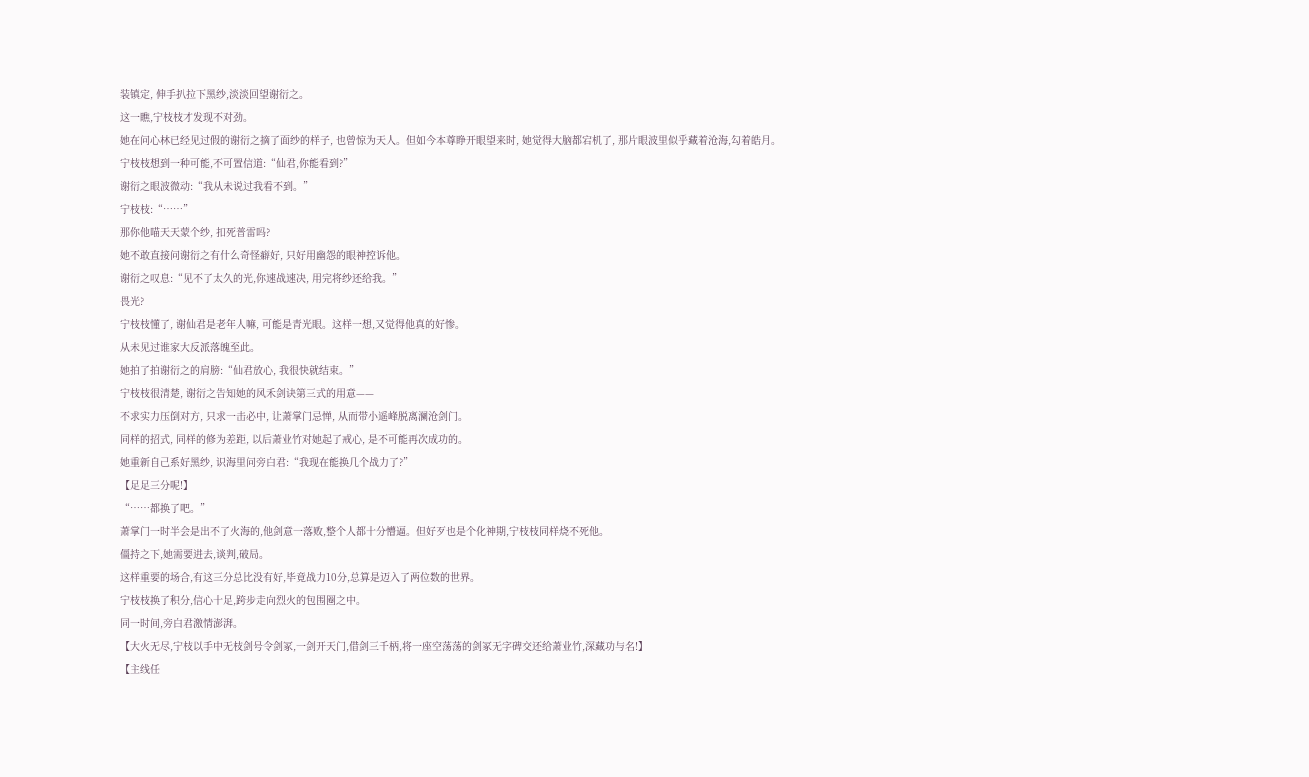装镇定, 伸手扒拉下黑纱,淡淡回望谢衍之。
这一瞧,宁枝枝才发现不对劲。
她在问心林已经见过假的谢衍之摘了面纱的样子, 也曾惊为天人。但如今本尊睁开眼望来时, 她觉得大脑都宕机了, 那片眼波里似乎藏着沧海,勾着皓月。
宁枝枝想到一种可能,不可置信道:“仙君,你能看到?”
谢衍之眼波微动:“我从未说过我看不到。”
宁枝枝:“……”
那你他喵天天蒙个纱, 扣死普雷吗?
她不敢直接问谢衍之有什么奇怪癖好, 只好用幽怨的眼神控诉他。
谢衍之叹息:“见不了太久的光,你速战速决, 用完将纱还给我。”
畏光?
宁枝枝懂了, 谢仙君是老年人嘛, 可能是青光眼。这样一想,又觉得他真的好惨。
从未见过谁家大反派落魄至此。
她拍了拍谢衍之的肩膀:“仙君放心, 我很快就结束。”
宁枝枝很清楚, 谢衍之告知她的风禾剑诀第三式的用意——
不求实力压倒对方, 只求一击必中, 让萧掌门忌惮, 从而带小遥峰脱离澜沧剑门。
同样的招式, 同样的修为差距, 以后萧业竹对她起了戒心, 是不可能再次成功的。
她重新自己系好黑纱, 识海里问旁白君:“我现在能换几个战力了?”
【足足三分呢!】
“……都换了吧。”
萧掌门一时半会是出不了火海的,他剑意一落败,整个人都十分懵逼。但好歹也是个化神期,宁枝枝同样烧不死他。
僵持之下,她需要进去,谈判,破局。
这样重要的场合,有这三分总比没有好,毕竟战力10分,总算是迈入了两位数的世界。
宁枝枝换了积分,信心十足,跨步走向烈火的包围圈之中。
同一时间,旁白君激情澎湃。
【大火无尽,宁枝以手中无枝剑号令剑冢,一剑开天门,借剑三千柄,将一座空荡荡的剑冢无字碑交还给萧业竹,深藏功与名!】
【主线任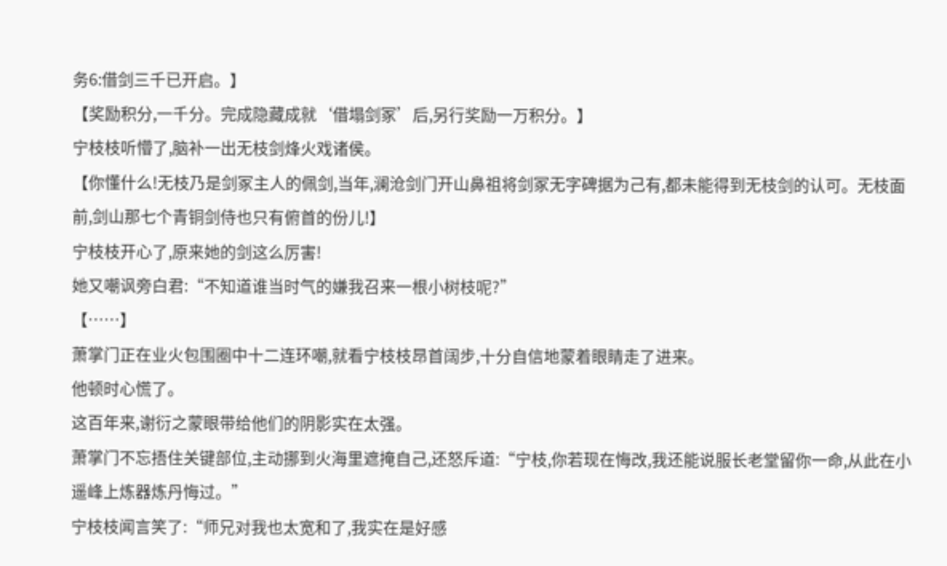务6:借剑三千已开启。】
【奖励积分,一千分。完成隐藏成就‘借塌剑冢’后,另行奖励一万积分。】
宁枝枝听懵了,脑补一出无枝剑烽火戏诸侯。
【你懂什么!无枝乃是剑冢主人的佩剑,当年,澜沧剑门开山鼻祖将剑冢无字碑据为己有,都未能得到无枝剑的认可。无枝面前,剑山那七个青铜剑侍也只有俯首的份儿!】
宁枝枝开心了,原来她的剑这么厉害!
她又嘲讽旁白君:“不知道谁当时气的嫌我召来一根小树枝呢?”
【……】
萧掌门正在业火包围圈中十二连环嘲,就看宁枝枝昂首阔步,十分自信地蒙着眼睛走了进来。
他顿时心慌了。
这百年来,谢衍之蒙眼带给他们的阴影实在太强。
萧掌门不忘捂住关键部位,主动挪到火海里遮掩自己,还怒斥道:“宁枝,你若现在悔改,我还能说服长老堂留你一命,从此在小遥峰上炼器炼丹悔过。”
宁枝枝闻言笑了:“师兄对我也太宽和了,我实在是好感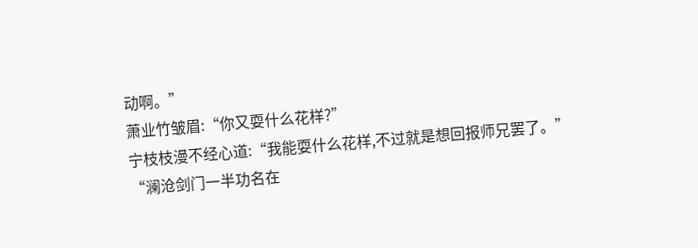动啊。”
萧业竹皱眉:“你又耍什么花样?”
宁枝枝漫不经心道:“我能耍什么花样,不过就是想回报师兄罢了。”
“澜沧剑门一半功名在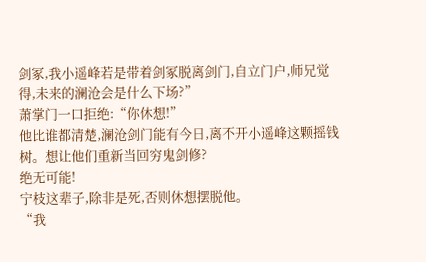剑冢,我小遥峰若是带着剑冢脱离剑门,自立门户,师兄觉得,未来的澜沧会是什么下场?”
萧掌门一口拒绝:“你休想!”
他比谁都清楚,澜沧剑门能有今日,离不开小遥峰这颗摇钱树。想让他们重新当回穷鬼剑修?
绝无可能!
宁枝这辈子,除非是死,否则休想摆脱他。
“我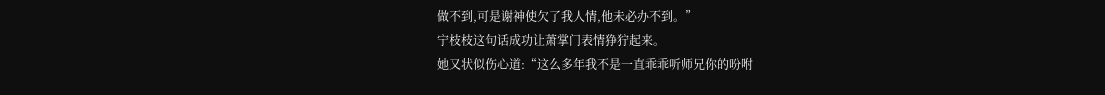做不到,可是谢神使欠了我人情,他未必办不到。”
宁枝枝这句话成功让萧掌门表情狰狞起来。
她又状似伤心道:“这么多年我不是一直乖乖听师兄你的吩咐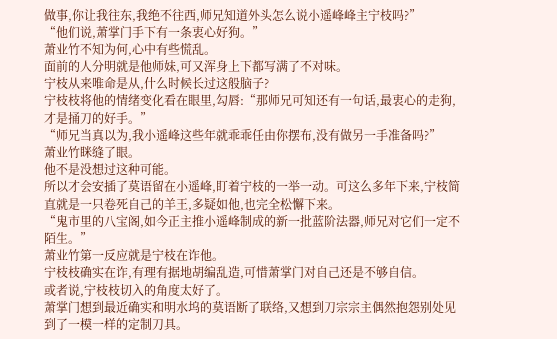做事,你让我往东,我绝不往西,师兄知道外头怎么说小遥峰峰主宁枝吗?”
“他们说,萧掌门手下有一条衷心好狗。”
萧业竹不知为何,心中有些慌乱。
面前的人分明就是他师妹,可又浑身上下都写满了不对味。
宁枝从来唯命是从,什么时候长过这般脑子?
宁枝枝将他的情绪变化看在眼里,勾唇:“那师兄可知还有一句话,最衷心的走狗,才是捅刀的好手。”
“师兄当真以为,我小遥峰这些年就乖乖任由你摆布,没有做另一手准备吗?”
萧业竹眯缝了眼。
他不是没想过这种可能。
所以才会安插了莫语留在小遥峰,盯着宁枝的一举一动。可这么多年下来,宁枝简直就是一只卷死自己的羊王,多疑如他,也完全松懈下来。
“鬼市里的八宝阁,如今正主推小遥峰制成的新一批蓝阶法器,师兄对它们一定不陌生。”
萧业竹第一反应就是宁枝在诈他。
宁枝枝确实在诈,有理有据地胡编乱造,可惜萧掌门对自己还是不够自信。
或者说,宁枝枝切入的角度太好了。
萧掌门想到最近确实和明水坞的莫语断了联络,又想到刀宗宗主偶然抱怨别处见到了一模一样的定制刀具。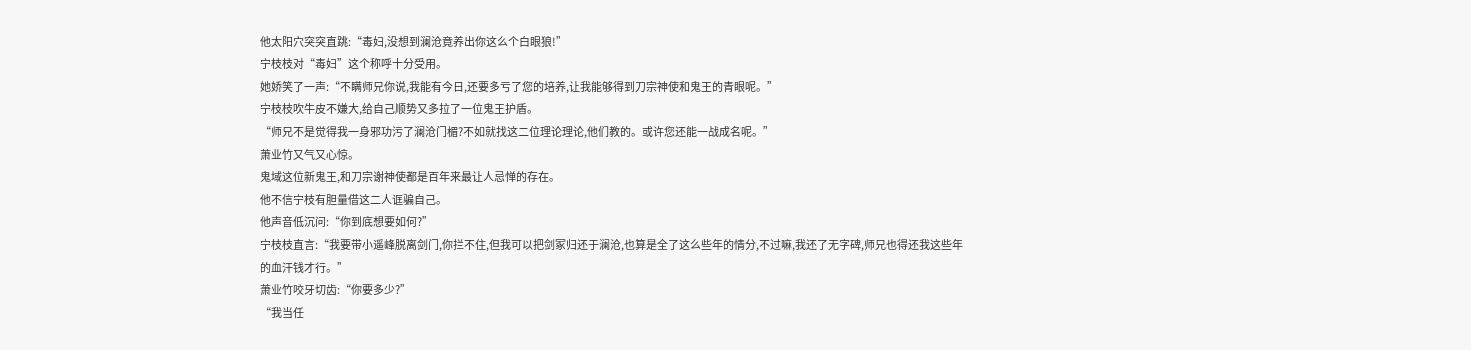他太阳穴突突直跳:“毒妇,没想到澜沧竟养出你这么个白眼狼!”
宁枝枝对“毒妇”这个称呼十分受用。
她娇笑了一声:“不瞒师兄你说,我能有今日,还要多亏了您的培养,让我能够得到刀宗神使和鬼王的青眼呢。”
宁枝枝吹牛皮不嫌大,给自己顺势又多拉了一位鬼王护盾。
“师兄不是觉得我一身邪功污了澜沧门楣?不如就找这二位理论理论,他们教的。或许您还能一战成名呢。”
萧业竹又气又心惊。
鬼域这位新鬼王,和刀宗谢神使都是百年来最让人忌惮的存在。
他不信宁枝有胆量借这二人诓骗自己。
他声音低沉问:“你到底想要如何?”
宁枝枝直言:“我要带小遥峰脱离剑门,你拦不住,但我可以把剑冢归还于澜沧,也算是全了这么些年的情分,不过嘛,我还了无字碑,师兄也得还我这些年的血汗钱才行。”
萧业竹咬牙切齿:“你要多少?”
“我当任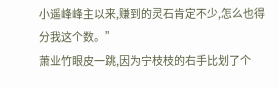小遥峰峰主以来,赚到的灵石肯定不少,怎么也得分我这个数。”
萧业竹眼皮一跳,因为宁枝枝的右手比划了个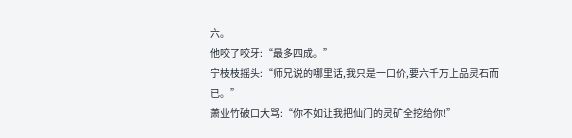六。
他咬了咬牙:“最多四成。”
宁枝枝摇头:“师兄说的哪里话,我只是一口价,要六千万上品灵石而已。”
萧业竹破口大骂:“你不如让我把仙门的灵矿全挖给你!”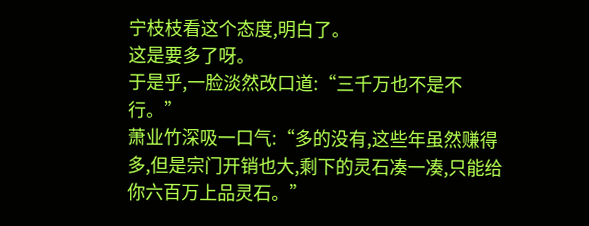宁枝枝看这个态度,明白了。
这是要多了呀。
于是乎,一脸淡然改口道:“三千万也不是不行。”
萧业竹深吸一口气:“多的没有,这些年虽然赚得多,但是宗门开销也大,剩下的灵石凑一凑,只能给你六百万上品灵石。”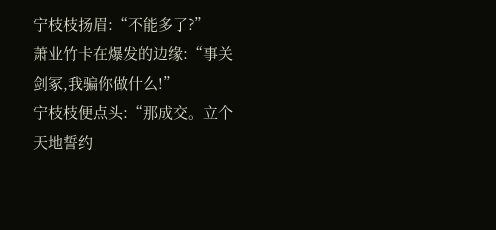宁枝枝扬眉:“不能多了?”
萧业竹卡在爆发的边缘:“事关剑冢,我骗你做什么!”
宁枝枝便点头:“那成交。立个天地誓约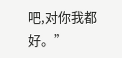吧,对你我都好。”